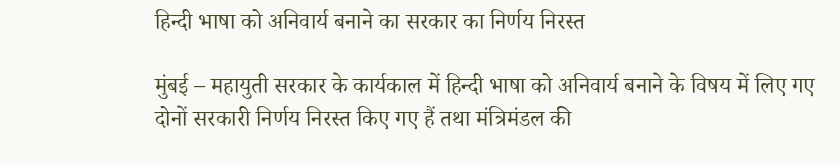हिन्दी भाषा को अनिवार्य बनाने का सरकार का निर्णय निरस्त

मुंबई – महायुती सरकार के कार्यकाल में हिन्दी भाषा को अनिवार्य बनाने के विषय में लिए गए दोनों सरकारी निर्णय निरस्त किए गए हैं तथा मंत्रिमंडल की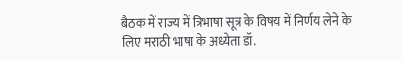बैठक में राज्य में त्रिभाषा सूत्र के विषय में निर्णय लेने के लिए मराठी भाषा के अध्येता डॉ.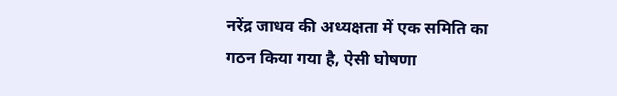नरेंद्र जाधव की अध्यक्षता में एक समिति का गठन किया गया है, ऐसी घोषणा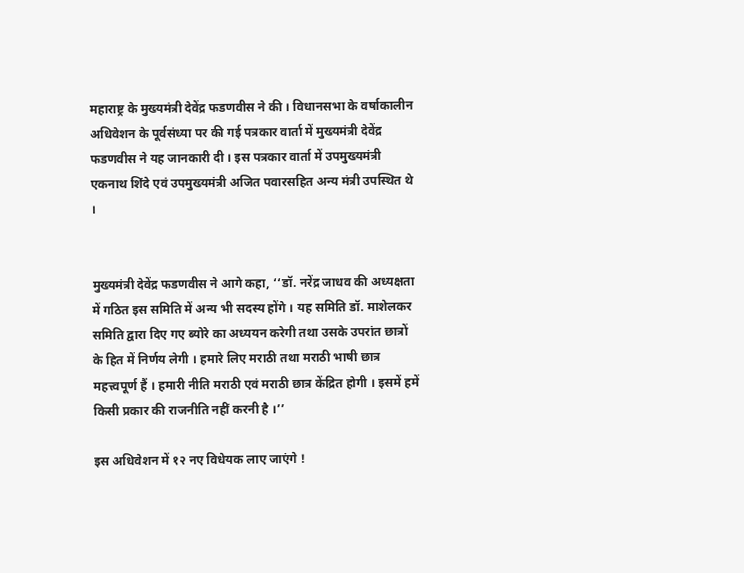महाराष्ट्र के मुख्यमंत्री देवेंद्र फडणवीस ने की । विधानसभा के वर्षाकालीन अधिवेशन के पूर्वसंध्या पर की गई पत्रकार वार्ता में मुख्यमंत्री देवेंद्र फडणवीस ने यह जानकारी दी । इस पत्रकार वार्ता में उपमुख्यमंत्री एकनाथ शिंदे एवं उपमुख्यमंत्री अजित पवारसहित अन्य मंत्री उपस्थित थे ।


मुख्यमंत्री देवेंद्र फडणवीस ने आगे कहा, ‘‘डॉ. नरेंद्र जाधव की अध्यक्षता में गठित इस समिति में अन्य भी सदस्य होंगे । यह समिति डॉ. माशेलकर समिति द्वारा दिए गए ब्योरे का अध्ययन करेगी तथा उसके उपरांत छात्रों के हित में निर्णय लेगी । हमारे लिए मराठी तथा मराठी भाषी छात्र महत्त्वपूर्ण हैं । हमारी नीति मराठी एवं मराठी छात्र केंद्रित होगी । इसमें हमें किसी प्रकार की राजनीति नहीं करनी है ।’’

इस अधिवेशन में १२ नए विधेयक लाए जाएंगे !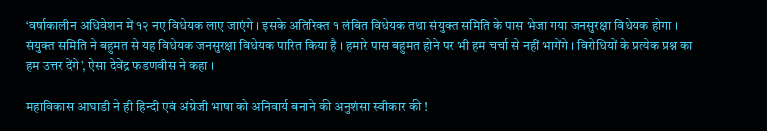‘वर्षाकालीन अधिवेशन में १२ नए विधेयक लाए जाएंगे । इसके अतिरिक्त १ लंबित विधेयक तथा संयुक्त समिति के पास भेजा गया जनसुरक्षा विधेयक होगा । संयुक्त समिति ने बहुमत से यह विधेयक जनसुरक्षा विधेयक पारित किया है । हमारे पास बहुमत होने पर भी हम चर्चा से नहीं भागेंगे । विरोधियों के प्रत्येक प्रश्न का हम उत्तर देंगे’, ऐसा देवेंद्र फडणवीस ने कहा ।

महाविकास आघाडी ने ही हिन्दी एवं अंग्रेजी भाषा को अनिवार्य बनाने की अनुशंसा स्वीकार की !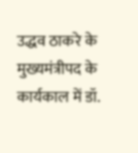उद्धव ठाकरे के मुख्यमंत्रीपद के कार्यकाल में डॉ.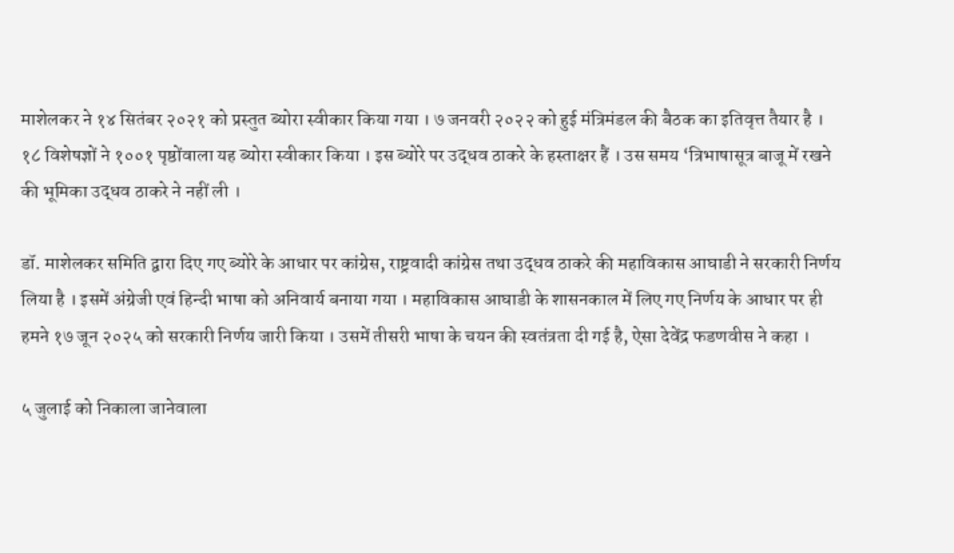माशेलकर ने १४ सितंबर २०२१ को प्रस्तुत ब्योरा स्वीकार किया गया । ७ जनवरी २०२२ को हुई मंत्रिमंडल की बैठक का इतिवृत्त तैयार है । १८ विशेषज्ञों ने १००१ पृष्ठोंवाला यह ब्योरा स्वीकार किया । इस ब्योरे पर उद्धव ठाकरे के हस्ताक्षर हैं । उस समय ‘त्रिभाषासूत्र बाजू में रखने की भूमिका उद्धव ठाकरे ने नहीं ली ।

डॉ. माशेलकर समिति द्वारा दिए गए ब्योरे के आधार पर कांग्रेस, राष्ट्रवादी कांग्रेस तथा उद्धव ठाकरे की महाविकास आघाडी ने सरकारी निर्णय लिया है । इसमें अंग्रेजी एवं हिन्दी भाषा को अनिवार्य बनाया गया । महाविकास आघाडी के शासनकाल में लिए गए निर्णय के आधार पर ही हमने १७ जून २०२५ को सरकारी निर्णय जारी किया । उसमें तीसरी भाषा के चयन की स्वतंत्रता दी गई है, ऐसा देवेंद्र फडणवीस ने कहा ।

५ जुलाई को निकाला जानेवाला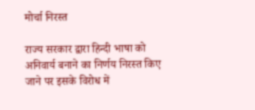मोर्चा निरस्त

राज्य सरकार द्वारा हिन्दी भाषा को अनिवार्य बनाने का निर्णय निरस्त किए जाने पर इसके विरोध में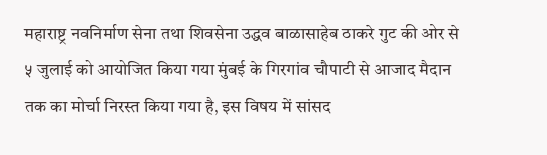महाराष्ट्र नवनिर्माण सेना तथा शिवसेना उद्धव बाळासाहेब ठाकरे गुट की ओर से ५ जुलाई को आयोजित किया गया मुंबई के गिरगांव चौपाटी से आजाद मैदान तक का मोर्चा निरस्त किया गया है, इस विषय में सांसद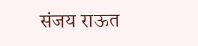संजय राऊत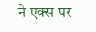ने एक्स पर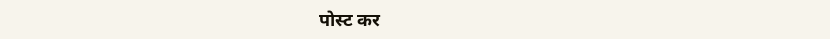पोस्ट कर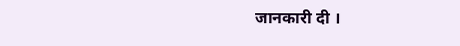जानकारी दी ।